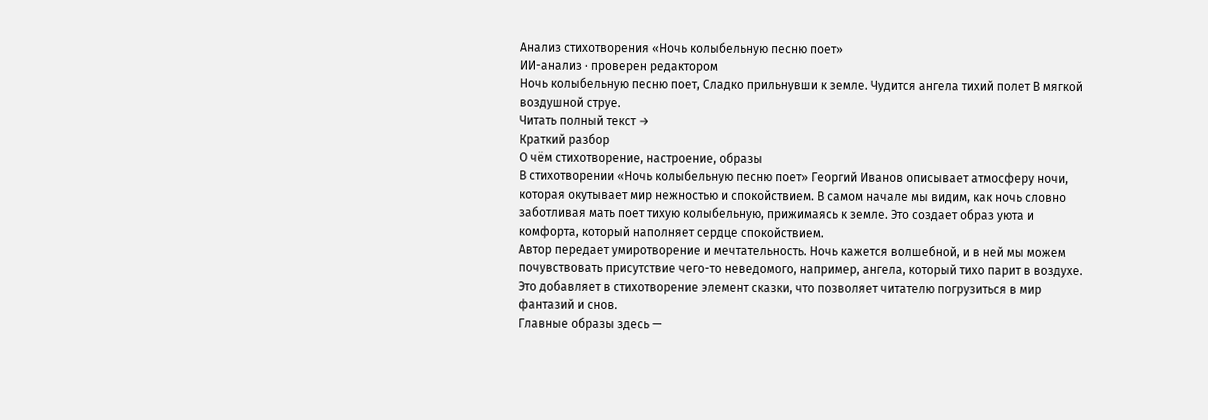Анализ стихотворения «Ночь колыбельную песню поет»
ИИ-анализ · проверен редактором
Ночь колыбельную песню поет, Сладко прильнувши к земле. Чудится ангела тихий полет В мягкой воздушной струе.
Читать полный текст →
Краткий разбор
О чём стихотворение, настроение, образы
В стихотворении «Ночь колыбельную песню поет» Георгий Иванов описывает атмосферу ночи, которая окутывает мир нежностью и спокойствием. В самом начале мы видим, как ночь словно заботливая мать поет тихую колыбельную, прижимаясь к земле. Это создает образ уюта и комфорта, который наполняет сердце спокойствием.
Автор передает умиротворение и мечтательность. Ночь кажется волшебной, и в ней мы можем почувствовать присутствие чего-то неведомого, например, ангела, который тихо парит в воздухе. Это добавляет в стихотворение элемент сказки, что позволяет читателю погрузиться в мир фантазий и снов.
Главные образы здесь —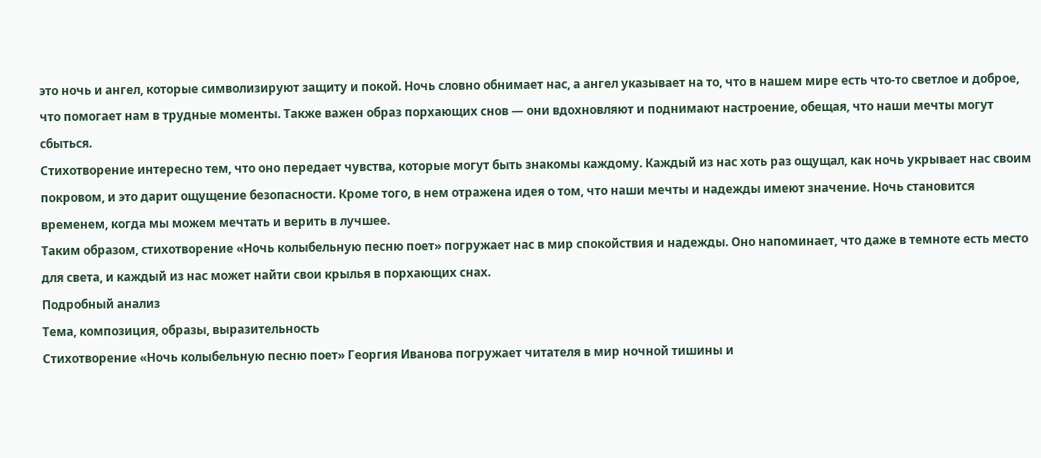это ночь и ангел, которые символизируют защиту и покой. Ночь словно обнимает нас, а ангел указывает на то, что в нашем мире есть что-то светлое и доброе, что помогает нам в трудные моменты. Также важен образ порхающих снов — они вдохновляют и поднимают настроение, обещая, что наши мечты могут сбыться.
Стихотворение интересно тем, что оно передает чувства, которые могут быть знакомы каждому. Каждый из нас хоть раз ощущал, как ночь укрывает нас своим покровом, и это дарит ощущение безопасности. Кроме того, в нем отражена идея о том, что наши мечты и надежды имеют значение. Ночь становится временем, когда мы можем мечтать и верить в лучшее.
Таким образом, стихотворение «Ночь колыбельную песню поет» погружает нас в мир спокойствия и надежды. Оно напоминает, что даже в темноте есть место для света, и каждый из нас может найти свои крылья в порхающих снах.
Подробный анализ
Тема, композиция, образы, выразительность
Стихотворение «Ночь колыбельную песню поет» Георгия Иванова погружает читателя в мир ночной тишины и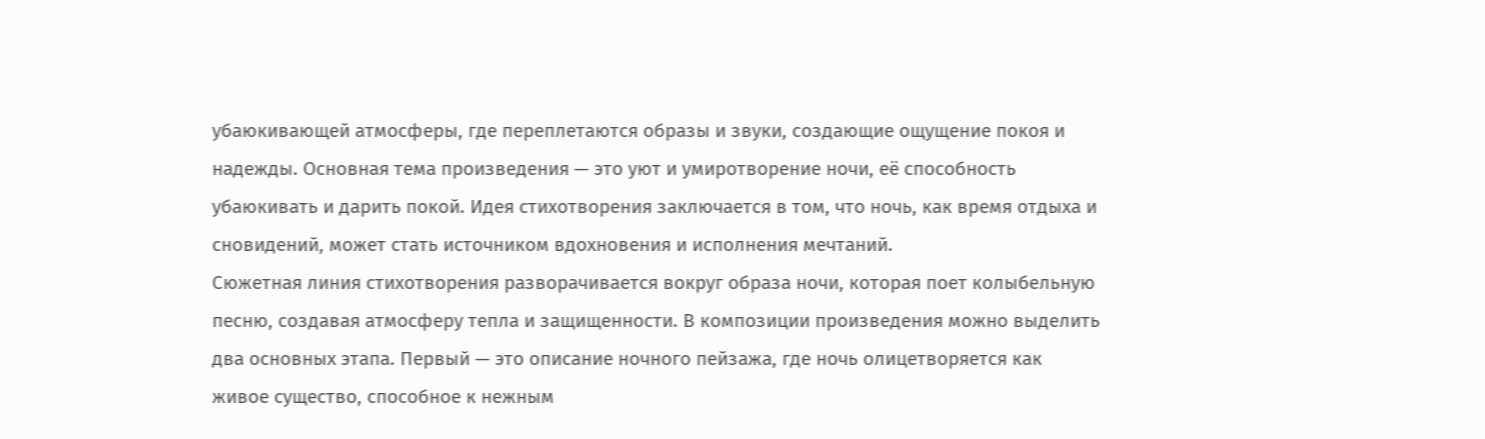убаюкивающей атмосферы, где переплетаются образы и звуки, создающие ощущение покоя и надежды. Основная тема произведения — это уют и умиротворение ночи, её способность убаюкивать и дарить покой. Идея стихотворения заключается в том, что ночь, как время отдыха и сновидений, может стать источником вдохновения и исполнения мечтаний.
Сюжетная линия стихотворения разворачивается вокруг образа ночи, которая поет колыбельную песню, создавая атмосферу тепла и защищенности. В композиции произведения можно выделить два основных этапа. Первый — это описание ночного пейзажа, где ночь олицетворяется как живое существо, способное к нежным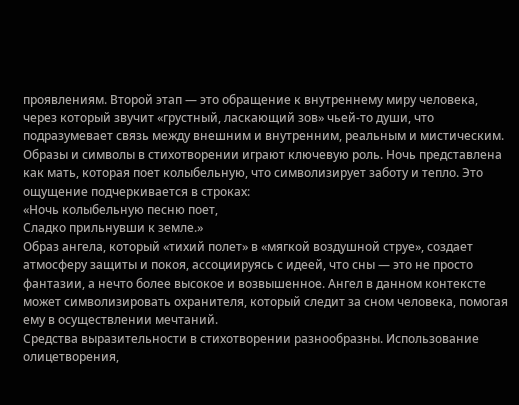проявлениям. Второй этап — это обращение к внутреннему миру человека, через который звучит «грустный, ласкающий зов» чьей-то души, что подразумевает связь между внешним и внутренним, реальным и мистическим.
Образы и символы в стихотворении играют ключевую роль. Ночь представлена как мать, которая поет колыбельную, что символизирует заботу и тепло. Это ощущение подчеркивается в строках:
«Ночь колыбельную песню поет,
Сладко прильнувши к земле.»
Образ ангела, который «тихий полет» в «мягкой воздушной струе», создает атмосферу защиты и покоя, ассоциируясь с идеей, что сны — это не просто фантазии, а нечто более высокое и возвышенное. Ангел в данном контексте может символизировать охранителя, который следит за сном человека, помогая ему в осуществлении мечтаний.
Средства выразительности в стихотворении разнообразны. Использование олицетворения,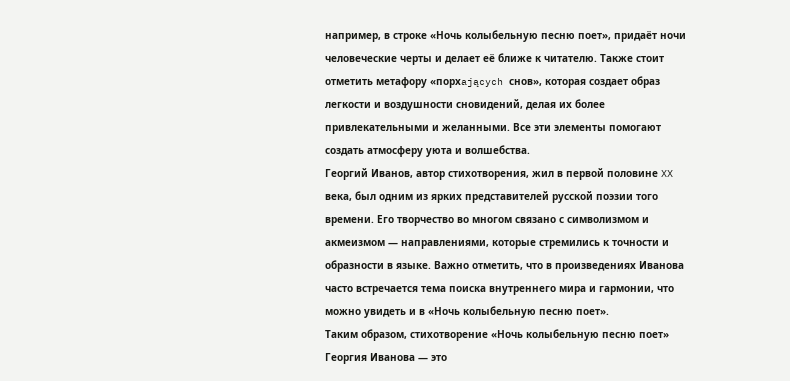например, в строке «Ночь колыбельную песню поет», придаёт ночи человеческие черты и делает её ближе к читателю. Также стоит отметить метафору «порхających снов», которая создает образ легкости и воздушности сновидений, делая их более привлекательными и желанными. Все эти элементы помогают создать атмосферу уюта и волшебства.
Георгий Иванов, автор стихотворения, жил в первой половине XX века, был одним из ярких представителей русской поэзии того времени. Его творчество во многом связано с символизмом и акмеизмом — направлениями, которые стремились к точности и образности в языке. Важно отметить, что в произведениях Иванова часто встречается тема поиска внутреннего мира и гармонии, что можно увидеть и в «Ночь колыбельную песню поет».
Таким образом, стихотворение «Ночь колыбельную песню поет» Георгия Иванова — это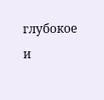глубокое и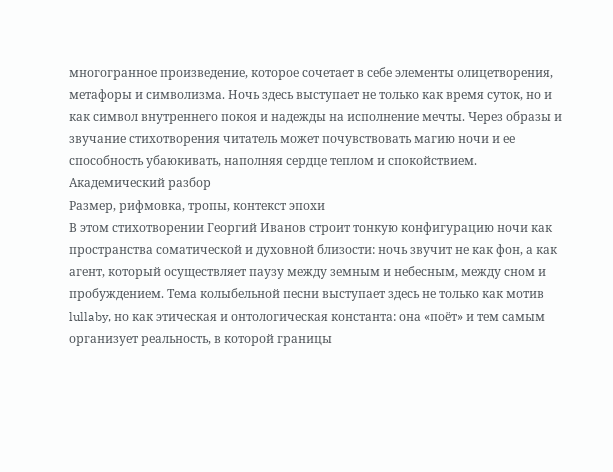многогранное произведение, которое сочетает в себе элементы олицетворения, метафоры и символизма. Ночь здесь выступает не только как время суток, но и как символ внутреннего покоя и надежды на исполнение мечты. Через образы и звучание стихотворения читатель может почувствовать магию ночи и ее способность убаюкивать, наполняя сердце теплом и спокойствием.
Академический разбор
Размер, рифмовка, тропы, контекст эпохи
В этом стихотворении Георгий Иванов строит тонкую конфигурацию ночи как пространства соматической и духовной близости: ночь звучит не как фон, а как агент, который осуществляет паузу между земным и небесным, между сном и пробуждением. Тема колыбельной песни выступает здесь не только как мотив lullaby, но как этическая и онтологическая константа: она «поёт» и тем самым организует реальность, в которой границы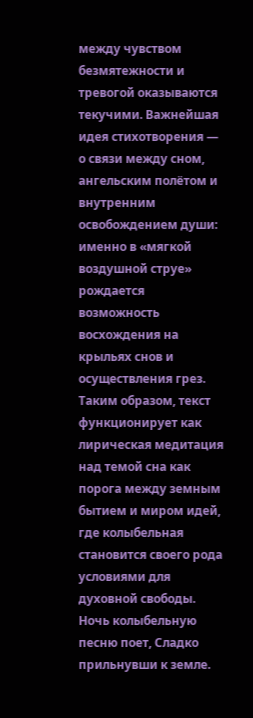между чувством безмятежности и тревогой оказываются текучими. Важнейшая идея стихотворения — о связи между сном, ангельским полётом и внутренним освобождением души: именно в «мягкой воздушной струе» рождается возможность восхождения на крыльях снов и осуществления грез. Таким образом, текст функционирует как лирическая медитация над темой сна как порога между земным бытием и миром идей, где колыбельная становится своего рода условиями для духовной свободы.
Ночь колыбельную песню поет, Сладко прильнувши к земле.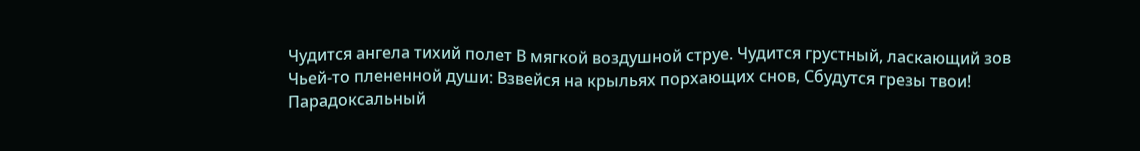Чудится ангела тихий полет В мягкой воздушной струе. Чудится грустный, ласкающий зов Чьей-то плененной души: Взвейся на крыльях порхающих снов, Сбудутся грезы твои!
Парадоксальный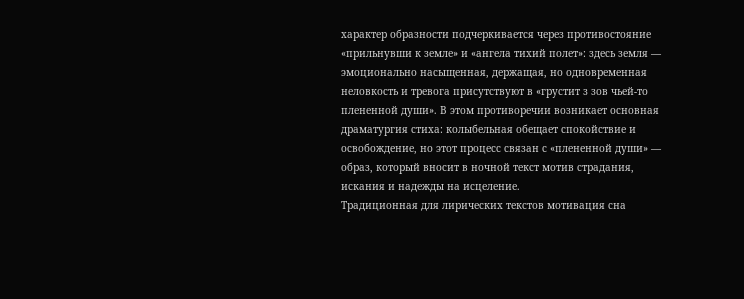характер образности подчеркивается через противостояние «прильнувши к земле» и «ангела тихий полет»: здесь земля — эмоционально насыщенная, держащая, но одновременная неловкость и тревога присутствуют в «грустит з зов чьей-то плененной души». В этом противоречии возникает основная драматургия стиха: колыбельная обещает спокойствие и освобождение, но этот процесс связан с «плененной души» — образ, который вносит в ночной текст мотив страдания, искания и надежды на исцеление.
Традиционная для лирических текстов мотивация сна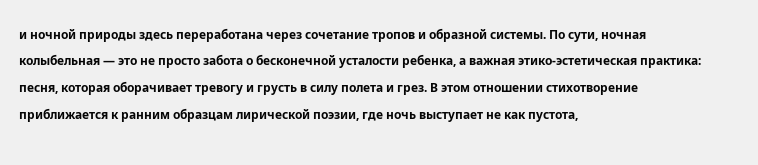и ночной природы здесь переработана через сочетание тропов и образной системы. По сути, ночная колыбельная — это не просто забота о бесконечной усталости ребенка, а важная этико-эстетическая практика: песня, которая оборачивает тревогу и грусть в силу полета и грез. В этом отношении стихотворение приближается к ранним образцам лирической поэзии, где ночь выступает не как пустота,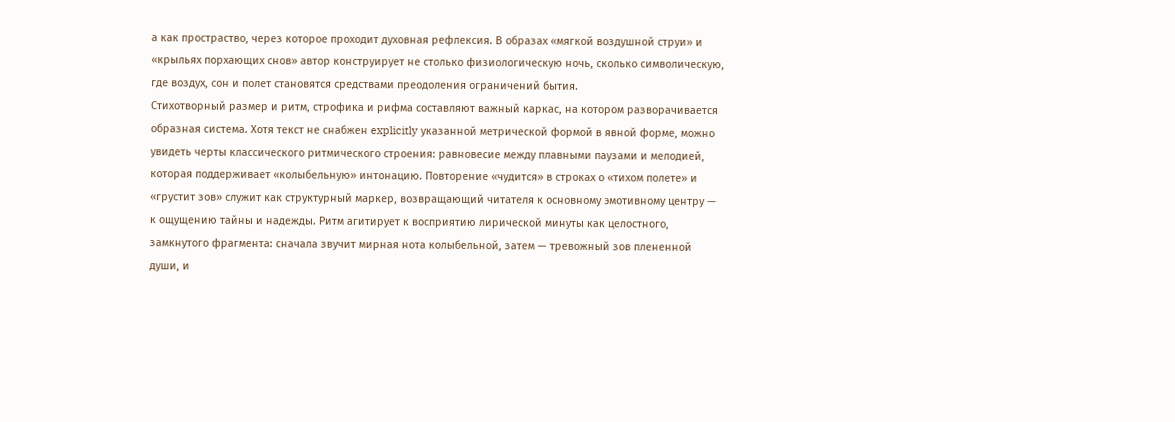а как простраство, через которое проходит духовная рефлексия. В образах «мягкой воздушной струи» и «крыльях порхающих снов» автор конструирует не столько физиологическую ночь, сколько символическую, где воздух, сон и полет становятся средствами преодоления ограничений бытия.
Стихотворный размер и ритм, строфика и рифма составляют важный каркас, на котором разворачивается образная система. Хотя текст не снабжен explicitly указанной метрической формой в явной форме, можно увидеть черты классического ритмического строения: равновесие между плавными паузами и мелодией, которая поддерживает «колыбельную» интонацию. Повторение «чудится» в строках о «тихом полете» и «грустит зов» служит как структурный маркер, возвращающий читателя к основному эмотивному центру — к ощущению тайны и надежды. Ритм агитирует к восприятию лирической минуты как целостного, замкнутого фрагмента: сначала звучит мирная нота колыбельной, затем — тревожный зов плененной души, и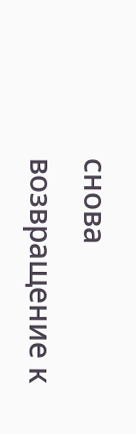снова возвращение к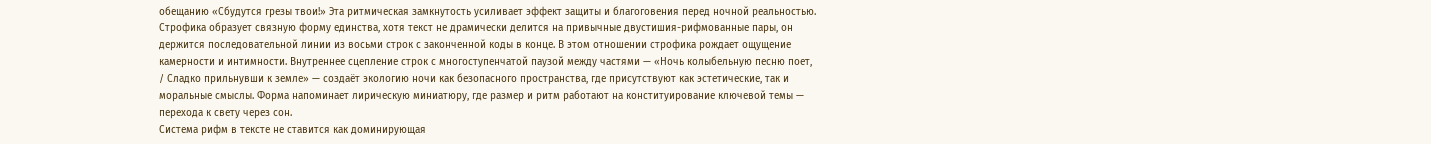обещанию «Сбудутся грезы твои!» Эта ритмическая замкнутость усиливает эффект защиты и благоговения перед ночной реальностью.
Строфика образует связную форму единства, хотя текст не драмически делится на привычные двустишия-рифмованные пары, он держится последовательной линии из восьми строк с законченной коды в конце. В этом отношении строфика рождает ощущение камерности и интимности. Внутреннее сцепление строк с многоступенчатой паузой между частями — «Ночь колыбельную песню поет, / Сладко прильнувши к земле» — создаёт экологию ночи как безопасного пространства, где присутствуют как эстетические, так и моральные смыслы. Форма напоминает лирическую миниатюру, где размер и ритм работают на конституирование ключевой темы — перехода к свету через сон.
Система рифм в тексте не ставится как доминирующая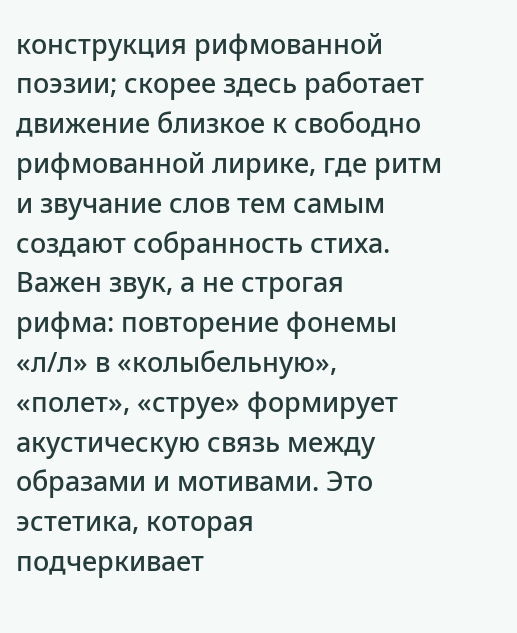конструкция рифмованной поэзии; скорее здесь работает движение близкое к свободно рифмованной лирике, где ритм и звучание слов тем самым создают собранность стиха. Важен звук, а не строгая рифма: повторение фонемы «л/л» в «колыбельную», «полет», «струе» формирует акустическую связь между образами и мотивами. Это эстетика, которая подчеркивает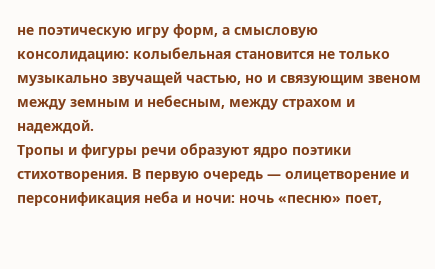не поэтическую игру форм, а смысловую консолидацию: колыбельная становится не только музыкально звучащей частью, но и связующим звеном между земным и небесным, между страхом и надеждой.
Тропы и фигуры речи образуют ядро поэтики стихотворения. В первую очередь — олицетворение и персонификация неба и ночи: ночь «песню» поет,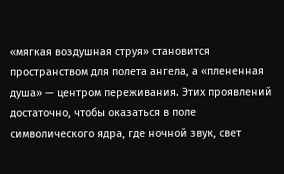«мягкая воздушная струя» становится пространством для полета ангела, а «плененная душа» — центром переживания. Этих проявлений достаточно, чтобы оказаться в поле символического ядра, где ночной звук, свет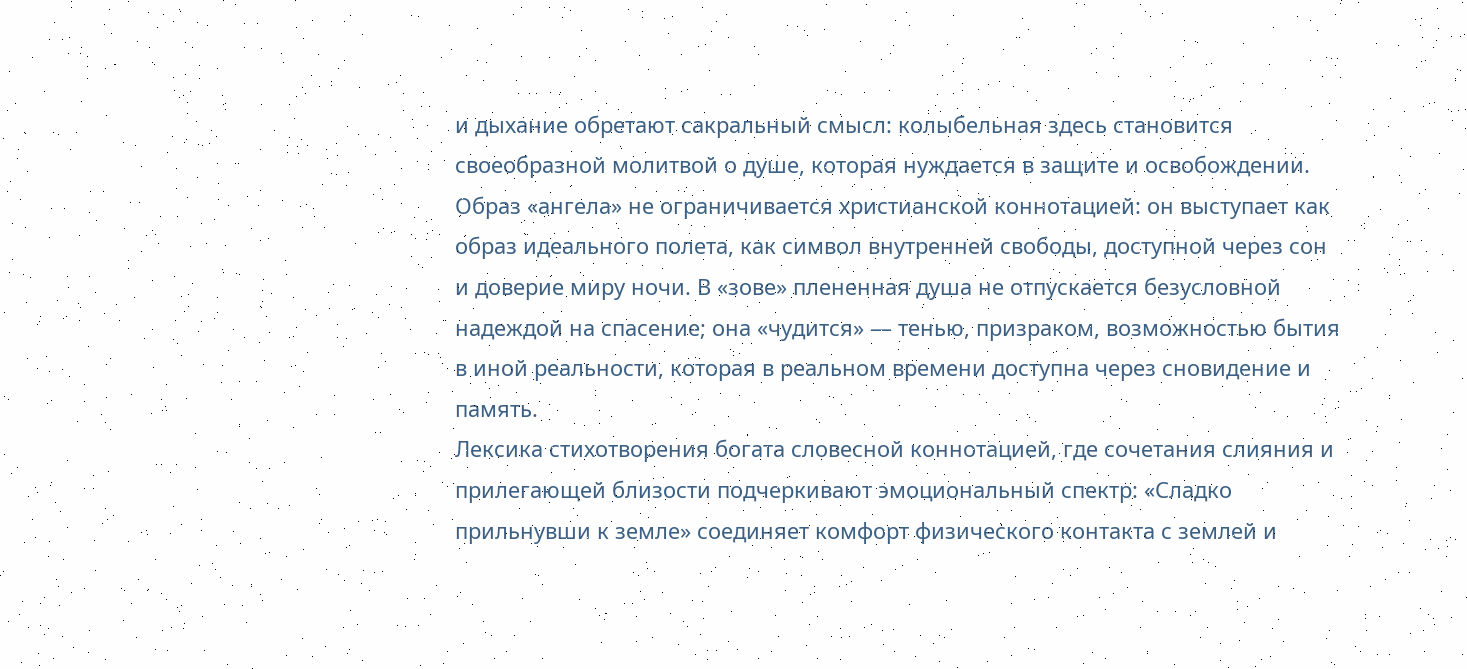и дыхание обретают сакральный смысл: колыбельная здесь становится своеобразной молитвой о душе, которая нуждается в защите и освобождении. Образ «ангела» не ограничивается христианской коннотацией: он выступает как образ идеального полета, как символ внутренней свободы, доступной через сон и доверие миру ночи. В «зове» плененная душа не отпускается безусловной надеждой на спасение; она «чудится» — тенью, призраком, возможностью бытия в иной реальности, которая в реальном времени доступна через сновидение и память.
Лексика стихотворения богата словесной коннотацией, где сочетания слияния и прилегающей близости подчеркивают эмоциональный спектр: «Сладко прильнувши к земле» соединяет комфорт физического контакта с землей и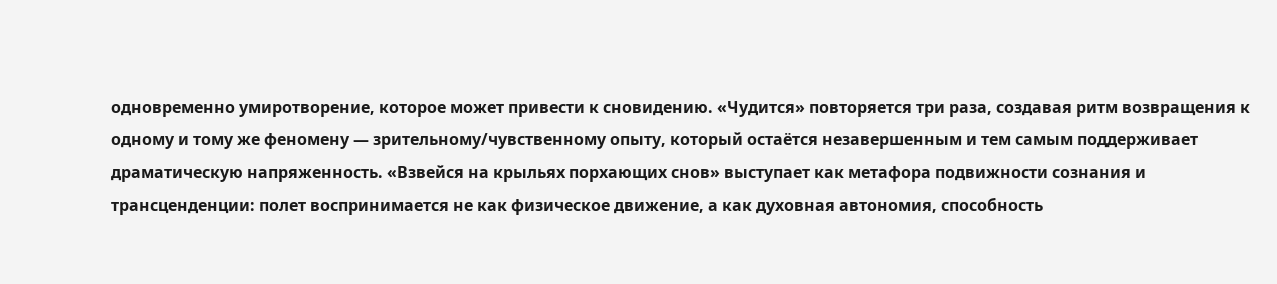одновременно умиротворение, которое может привести к сновидению. «Чудится» повторяется три раза, создавая ритм возвращения к одному и тому же феномену — зрительному/чувственному опыту, который остаётся незавершенным и тем самым поддерживает драматическую напряженность. «Взвейся на крыльях порхающих снов» выступает как метафора подвижности сознания и трансценденции: полет воспринимается не как физическое движение, а как духовная автономия, способность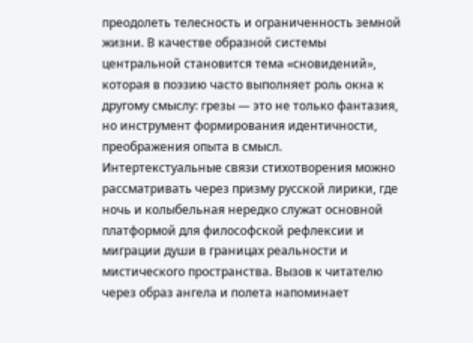преодолеть телесность и ограниченность земной жизни. В качестве образной системы центральной становится тема «сновидений», которая в поэзию часто выполняет роль окна к другому смыслу: грезы — это не только фантазия, но инструмент формирования идентичности, преображения опыта в смысл.
Интертекстуальные связи стихотворения можно рассматривать через призму русской лирики, где ночь и колыбельная нередко служат основной платформой для философской рефлексии и миграции души в границах реальности и мистического пространства. Вызов к читателю через образ ангела и полета напоминает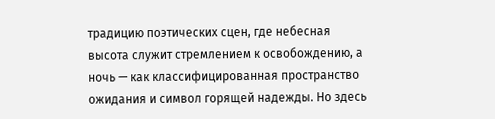традицию поэтических сцен, где небесная высота служит стремлением к освобождению, а ночь — как классифицированная пространство ожидания и символ горящей надежды. Но здесь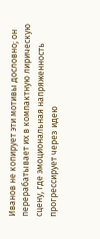Иванов не копирует эти мотивы дословно; он перерабатывает их в компактную лирическую сцену, где эмоциональная напряженность прогрессирует через идею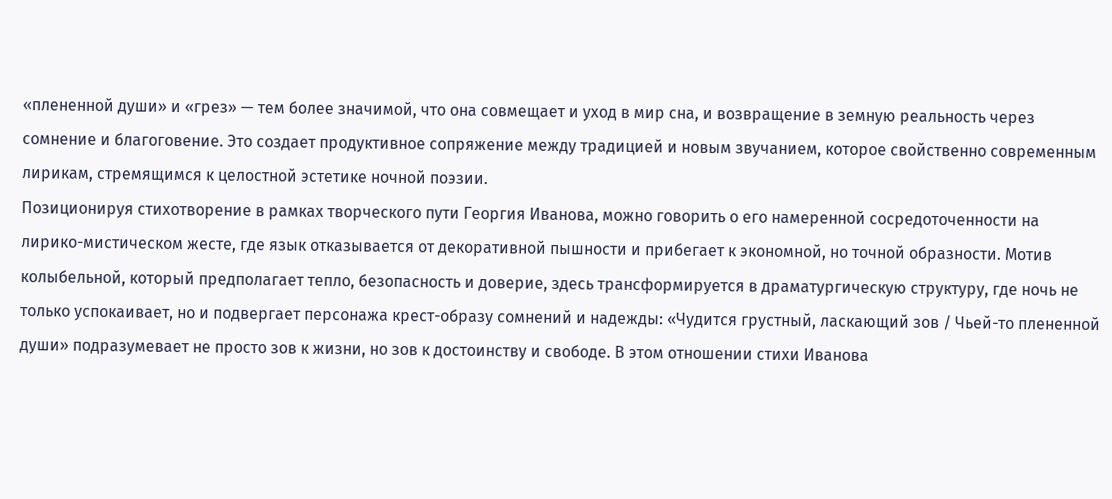«плененной души» и «грез» — тем более значимой, что она совмещает и уход в мир сна, и возвращение в земную реальность через сомнение и благоговение. Это создает продуктивное сопряжение между традицией и новым звучанием, которое свойственно современным лирикам, стремящимся к целостной эстетике ночной поэзии.
Позиционируя стихотворение в рамках творческого пути Георгия Иванова, можно говорить о его намеренной сосредоточенности на лирико-мистическом жесте, где язык отказывается от декоративной пышности и прибегает к экономной, но точной образности. Мотив колыбельной, который предполагает тепло, безопасность и доверие, здесь трансформируется в драматургическую структуру, где ночь не только успокаивает, но и подвергает персонажа крест-образу сомнений и надежды: «Чудится грустный, ласкающий зов / Чьей-то плененной души» подразумевает не просто зов к жизни, но зов к достоинству и свободе. В этом отношении стихи Иванова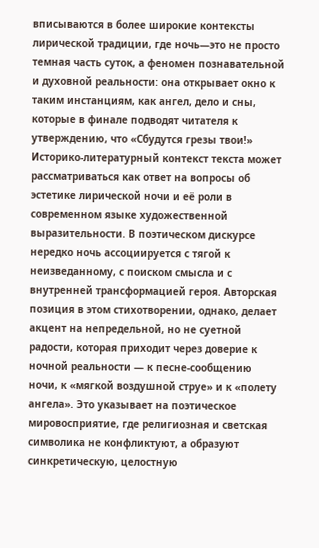вписываются в более широкие контексты лирической традиции, где ночь—это не просто темная часть суток, а феномен познавательной и духовной реальности: она открывает окно к таким инстанциям, как ангел, дело и сны, которые в финале подводят читателя к утверждению, что «Сбудутся грезы твои!»
Историко-литературный контекст текста может рассматриваться как ответ на вопросы об эстетике лирической ночи и её роли в современном языке художественной выразительности. В поэтическом дискурсе нередко ночь ассоциируется с тягой к неизведанному, с поиском смысла и с внутренней трансформацией героя. Авторская позиция в этом стихотворении, однако, делает акцент на непредельной, но не суетной радости, которая приходит через доверие к ночной реальности — к песне-сообщению ночи, к «мягкой воздушной струе» и к «полету ангела». Это указывает на поэтическое мировосприятие, где религиозная и светская символика не конфликтуют, а образуют синкретическую, целостную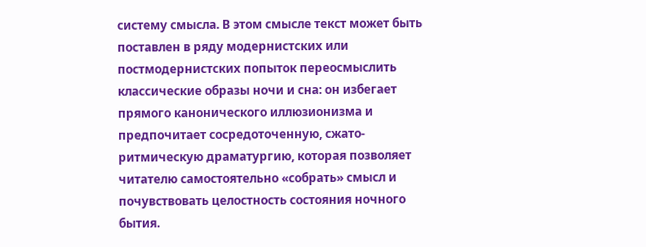систему смысла. В этом смысле текст может быть поставлен в ряду модернистских или постмодернистских попыток переосмыслить классические образы ночи и сна: он избегает прямого канонического иллюзионизма и предпочитает сосредоточенную, сжато-ритмическую драматургию, которая позволяет читателю самостоятельно «собрать» смысл и почувствовать целостность состояния ночного бытия.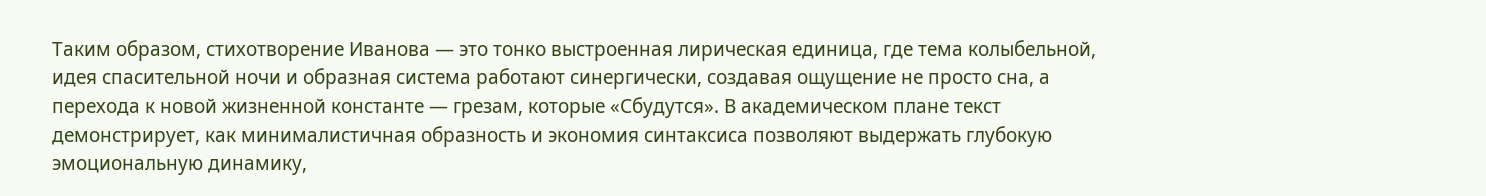Таким образом, стихотворение Иванова — это тонко выстроенная лирическая единица, где тема колыбельной, идея спасительной ночи и образная система работают синергически, создавая ощущение не просто сна, а перехода к новой жизненной константе — грезам, которые «Сбудутся». В академическом плане текст демонстрирует, как минималистичная образность и экономия синтаксиса позволяют выдержать глубокую эмоциональную динамику,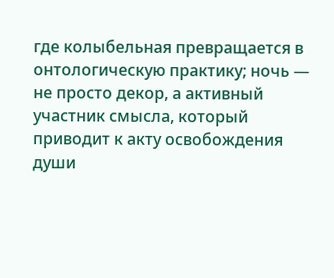где колыбельная превращается в онтологическую практику; ночь — не просто декор, а активный участник смысла, который приводит к акту освобождения души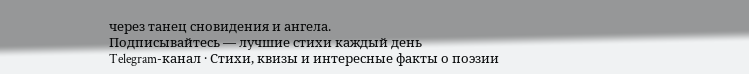через танец сновидения и ангела.
Подписывайтесь — лучшие стихи каждый день
Telegram-канал · Стихи, квизы и интересные факты о поэзии